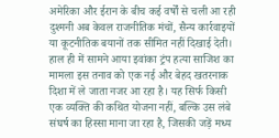अमेरिका और ईरान के बीच कई वर्षों से चली आ रही दुश्मनी अब केवल राजनीतिक मंचों, सैन्य कार्रवाइयों या कूटनीतिक बयानों तक सीमित नहीं दिखाई देती। हाल ही में सामने आया इवांका ट्रंप हत्या साजिश का मामला इस तनाव को एक नई और बेहद खतरनाक दिशा में ले जाता नजर आ रहा है। यह सिर्फ किसी एक व्यक्ति की कथित योजना नहीं, बल्कि उस लंबे संघर्ष का हिस्सा माना जा रहा है, जिसकी जड़ें मध्य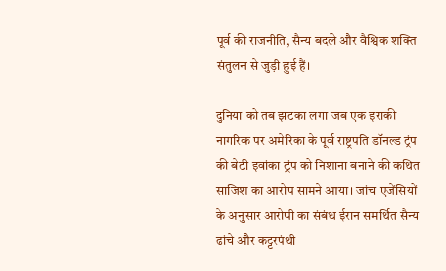पूर्व की राजनीति, सैन्य बदले और वैश्विक शक्ति संतुलन से जुड़ी हुई हैं।

दुनिया को तब झटका लगा जब एक इराकी नागरिक पर अमेरिका के पूर्व राष्ट्रपति डॉनल्ड ट्रंप की बेटी इवांका ट्रंप को निशाना बनाने की कथित साजिश का आरोप सामने आया। जांच एजेंसियों के अनुसार आरोपी का संबंध ईरान समर्थित सैन्य ढांचे और कट्टरपंथी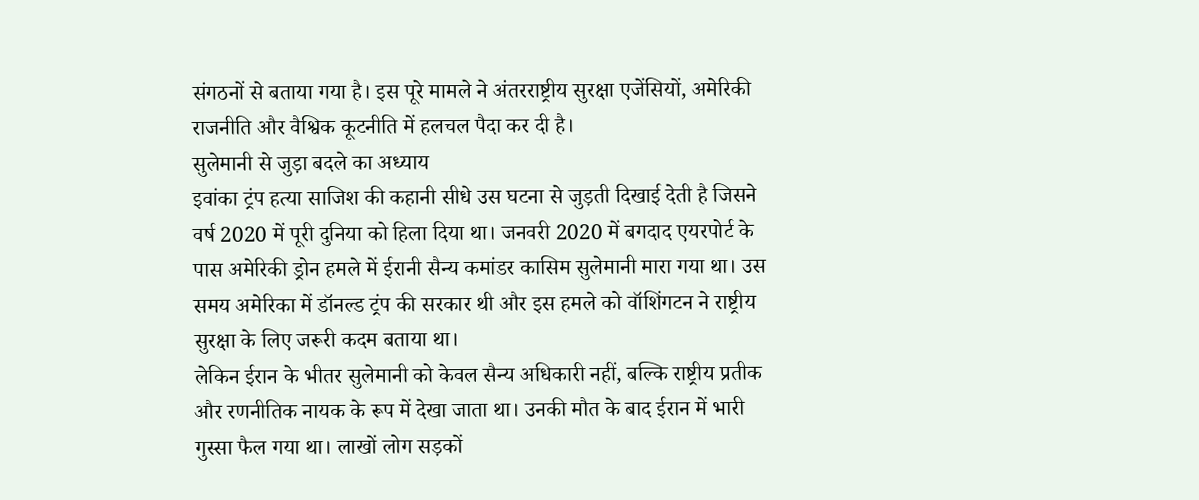संगठनों से बताया गया है। इस पूरे मामले ने अंतरराष्ट्रीय सुरक्षा एजेंसियों, अमेरिकी राजनीति और वैश्विक कूटनीति में हलचल पैदा कर दी है।
सुलेमानी से जुड़ा बदले का अध्याय
इवांका ट्रंप हत्या साजिश की कहानी सीधे उस घटना से जुड़ती दिखाई देती है जिसने वर्ष 2020 में पूरी दुनिया को हिला दिया था। जनवरी 2020 में बगदाद एयरपोर्ट के पास अमेरिकी ड्रोन हमले में ईरानी सैन्य कमांडर कासिम सुलेमानी मारा गया था। उस समय अमेरिका में डॉनल्ड ट्रंप की सरकार थी और इस हमले को वॉशिंगटन ने राष्ट्रीय सुरक्षा के लिए जरूरी कदम बताया था।
लेकिन ईरान के भीतर सुलेमानी को केवल सैन्य अधिकारी नहीं, बल्कि राष्ट्रीय प्रतीक और रणनीतिक नायक के रूप में देखा जाता था। उनकी मौत के बाद ईरान में भारी गुस्सा फैल गया था। लाखों लोग सड़कों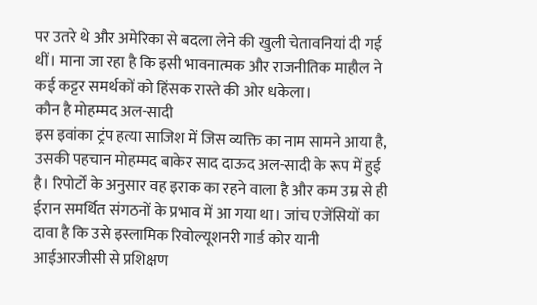पर उतरे थे और अमेरिका से बदला लेने की खुली चेतावनियां दी गई थीं। माना जा रहा है कि इसी भावनात्मक और राजनीतिक माहौल ने कई कट्टर समर्थकों को हिंसक रास्ते की ओर धकेला।
कौन है मोहम्मद अल-सादी
इस इवांका ट्रंप हत्या साजिश में जिस व्यक्ति का नाम सामने आया है, उसकी पहचान मोहम्मद बाकेर साद दाऊद अल-सादी के रूप में हुई है। रिपोर्टों के अनुसार वह इराक का रहने वाला है और कम उम्र से ही ईरान समर्थित संगठनों के प्रभाव में आ गया था। जांच एजेंसियों का दावा है कि उसे इस्लामिक रिवोल्यूशनरी गार्ड कोर यानी आईआरजीसी से प्रशिक्षण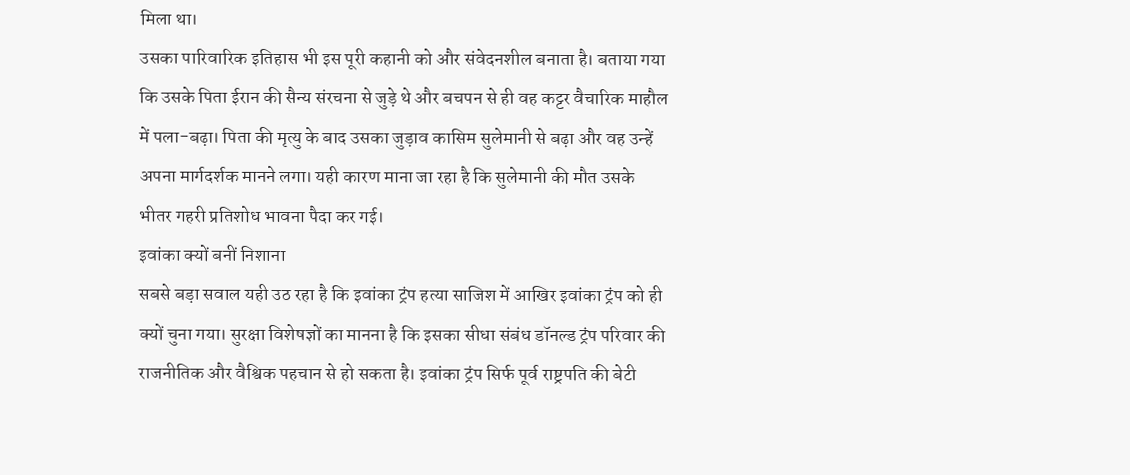मिला था।
उसका पारिवारिक इतिहास भी इस पूरी कहानी को और संवेदनशील बनाता है। बताया गया कि उसके पिता ईरान की सैन्य संरचना से जुड़े थे और बचपन से ही वह कट्टर वैचारिक माहौल में पला-बढ़ा। पिता की मृत्यु के बाद उसका जुड़ाव कासिम सुलेमानी से बढ़ा और वह उन्हें अपना मार्गदर्शक मानने लगा। यही कारण माना जा रहा है कि सुलेमानी की मौत उसके भीतर गहरी प्रतिशोध भावना पैदा कर गई।
इवांका क्यों बनीं निशाना
सबसे बड़ा सवाल यही उठ रहा है कि इवांका ट्रंप हत्या साजिश में आखिर इवांका ट्रंप को ही क्यों चुना गया। सुरक्षा विशेषज्ञों का मानना है कि इसका सीधा संबंध डॉनल्ड ट्रंप परिवार की राजनीतिक और वैश्विक पहचान से हो सकता है। इवांका ट्रंप सिर्फ पूर्व राष्ट्रपति की बेटी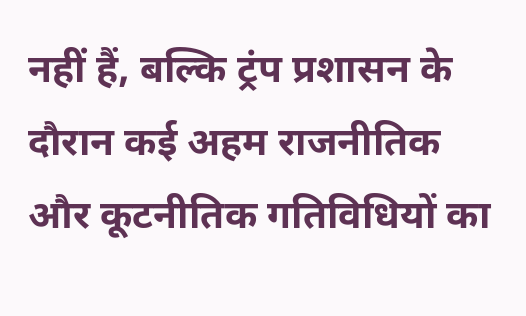नहीं हैं, बल्कि ट्रंप प्रशासन के दौरान कई अहम राजनीतिक और कूटनीतिक गतिविधियों का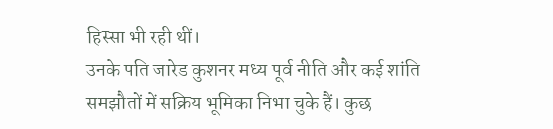हिस्सा भी रही थीं।
उनके पति जारेड कुशनर मध्य पूर्व नीति और कई शांति समझौतों में सक्रिय भूमिका निभा चुके हैं। कुछ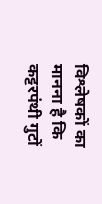विश्लेषकों का मानना है कि कट्टरपंथी गुटों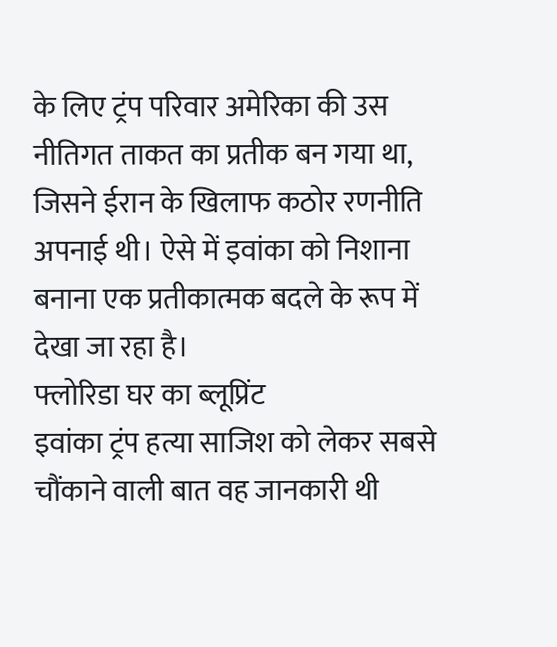के लिए ट्रंप परिवार अमेरिका की उस नीतिगत ताकत का प्रतीक बन गया था, जिसने ईरान के खिलाफ कठोर रणनीति अपनाई थी। ऐसे में इवांका को निशाना बनाना एक प्रतीकात्मक बदले के रूप में देखा जा रहा है।
फ्लोरिडा घर का ब्लूप्रिंट
इवांका ट्रंप हत्या साजिश को लेकर सबसे चौंकाने वाली बात वह जानकारी थी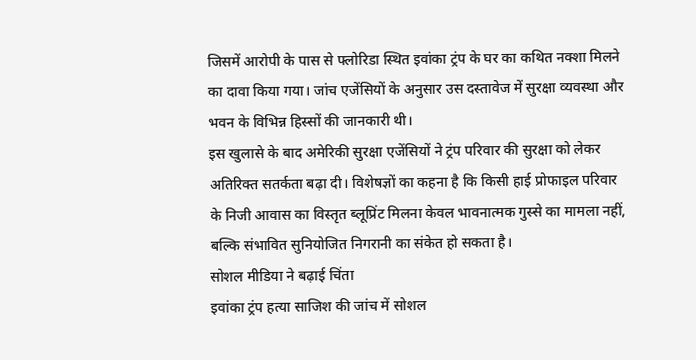जिसमें आरोपी के पास से फ्लोरिडा स्थित इवांका ट्रंप के घर का कथित नक्शा मिलने का दावा किया गया। जांच एजेंसियों के अनुसार उस दस्तावेज में सुरक्षा व्यवस्था और भवन के विभिन्न हिस्सों की जानकारी थी।
इस खुलासे के बाद अमेरिकी सुरक्षा एजेंसियों ने ट्रंप परिवार की सुरक्षा को लेकर अतिरिक्त सतर्कता बढ़ा दी। विशेषज्ञों का कहना है कि किसी हाई प्रोफाइल परिवार के निजी आवास का विस्तृत ब्लूप्रिंट मिलना केवल भावनात्मक गुस्से का मामला नहीं, बल्कि संभावित सुनियोजित निगरानी का संकेत हो सकता है।
सोशल मीडिया ने बढ़ाई चिंता
इवांका ट्रंप हत्या साजिश की जांच में सोशल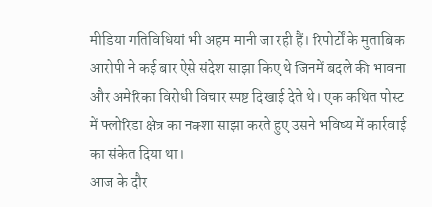मीडिया गतिविधियां भी अहम मानी जा रही हैं। रिपोर्टों के मुताबिक आरोपी ने कई बार ऐसे संदेश साझा किए थे जिनमें बदले की भावना और अमेरिका विरोधी विचार स्पष्ट दिखाई देते थे। एक कथित पोस्ट में फ्लोरिडा क्षेत्र का नक्शा साझा करते हुए उसने भविष्य में कार्रवाई का संकेत दिया था।
आज के दौर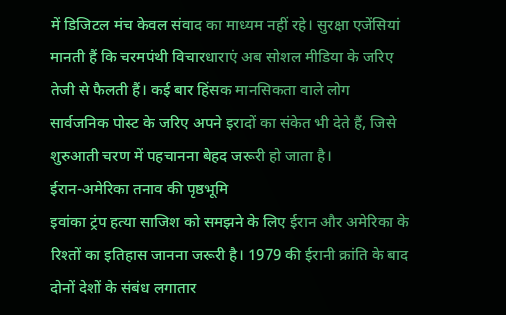में डिजिटल मंच केवल संवाद का माध्यम नहीं रहे। सुरक्षा एजेंसियां मानती हैं कि चरमपंथी विचारधाराएं अब सोशल मीडिया के जरिए तेजी से फैलती हैं। कई बार हिंसक मानसिकता वाले लोग सार्वजनिक पोस्ट के जरिए अपने इरादों का संकेत भी देते हैं, जिसे शुरुआती चरण में पहचानना बेहद जरूरी हो जाता है।
ईरान-अमेरिका तनाव की पृष्ठभूमि
इवांका ट्रंप हत्या साजिश को समझने के लिए ईरान और अमेरिका के रिश्तों का इतिहास जानना जरूरी है। 1979 की ईरानी क्रांति के बाद दोनों देशों के संबंध लगातार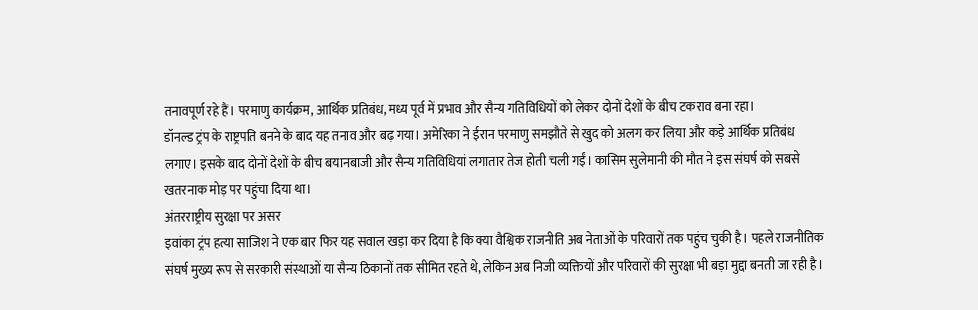तनावपूर्ण रहे हैं। परमाणु कार्यक्रम, आर्थिक प्रतिबंध, मध्य पूर्व में प्रभाव और सैन्य गतिविधियों को लेकर दोनों देशों के बीच टकराव बना रहा।
डॉनल्ड ट्रंप के राष्ट्रपति बनने के बाद यह तनाव और बढ़ गया। अमेरिका ने ईरान परमाणु समझौते से खुद को अलग कर लिया और कड़े आर्थिक प्रतिबंध लगाए। इसके बाद दोनों देशों के बीच बयानबाजी और सैन्य गतिविधियां लगातार तेज होती चली गईं। कासिम सुलेमानी की मौत ने इस संघर्ष को सबसे खतरनाक मोड़ पर पहुंचा दिया था।
अंतरराष्ट्रीय सुरक्षा पर असर
इवांका ट्रंप हत्या साजिश ने एक बार फिर यह सवाल खड़ा कर दिया है कि क्या वैश्विक राजनीति अब नेताओं के परिवारों तक पहुंच चुकी है। पहले राजनीतिक संघर्ष मुख्य रूप से सरकारी संस्थाओं या सैन्य ठिकानों तक सीमित रहते थे, लेकिन अब निजी व्यक्तियों और परिवारों की सुरक्षा भी बड़ा मुद्दा बनती जा रही है।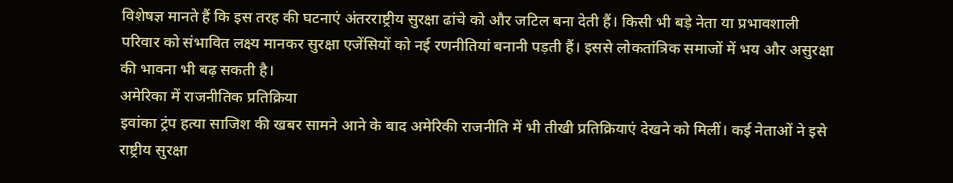विशेषज्ञ मानते हैं कि इस तरह की घटनाएं अंतरराष्ट्रीय सुरक्षा ढांचे को और जटिल बना देती हैं। किसी भी बड़े नेता या प्रभावशाली परिवार को संभावित लक्ष्य मानकर सुरक्षा एजेंसियों को नई रणनीतियां बनानी पड़ती हैं। इससे लोकतांत्रिक समाजों में भय और असुरक्षा की भावना भी बढ़ सकती है।
अमेरिका में राजनीतिक प्रतिक्रिया
इवांका ट्रंप हत्या साजिश की खबर सामने आने के बाद अमेरिकी राजनीति में भी तीखी प्रतिक्रियाएं देखने को मिलीं। कई नेताओं ने इसे राष्ट्रीय सुरक्षा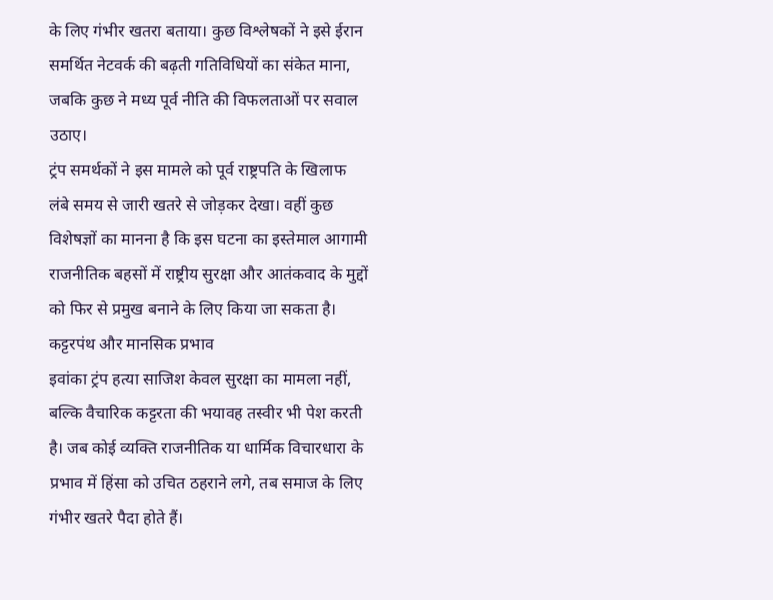के लिए गंभीर खतरा बताया। कुछ विश्लेषकों ने इसे ईरान समर्थित नेटवर्क की बढ़ती गतिविधियों का संकेत माना, जबकि कुछ ने मध्य पूर्व नीति की विफलताओं पर सवाल उठाए।
ट्रंप समर्थकों ने इस मामले को पूर्व राष्ट्रपति के खिलाफ लंबे समय से जारी खतरे से जोड़कर देखा। वहीं कुछ विशेषज्ञों का मानना है कि इस घटना का इस्तेमाल आगामी राजनीतिक बहसों में राष्ट्रीय सुरक्षा और आतंकवाद के मुद्दों को फिर से प्रमुख बनाने के लिए किया जा सकता है।
कट्टरपंथ और मानसिक प्रभाव
इवांका ट्रंप हत्या साजिश केवल सुरक्षा का मामला नहीं, बल्कि वैचारिक कट्टरता की भयावह तस्वीर भी पेश करती है। जब कोई व्यक्ति राजनीतिक या धार्मिक विचारधारा के प्रभाव में हिंसा को उचित ठहराने लगे, तब समाज के लिए गंभीर खतरे पैदा होते हैं।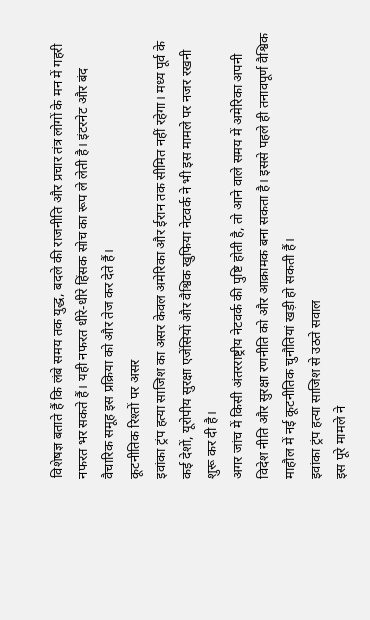विशेषज्ञ बताते हैं कि लंबे समय तक युद्ध, बदले की राजनीति और प्रचार तंत्र लोगों के मन में गहरी नफरत भर सकते हैं। यही नफरत धीरे-धीरे हिंसक सोच का रूप ले लेती है। इंटरनेट और बंद वैचारिक समूह इस प्रक्रिया को और तेज कर देते हैं।
कूटनीतिक रिश्तों पर असर
इवांका ट्रंप हत्या साजिश का असर केवल अमेरिका और ईरान तक सीमित नहीं रहेगा। मध्य पूर्व के कई देशों, यूरोपीय सुरक्षा एजेंसियों और वैश्विक खुफिया नेटवर्क ने भी इस मामले पर नजर रखनी शुरू कर दी है।
अगर जांच में किसी अंतरराष्ट्रीय नेटवर्क की पुष्टि होती है, तो आने वाले समय में अमेरिका अपनी विदेश नीति और सुरक्षा रणनीति को और आक्रामक बना सकता है। इससे पहले ही तनावपूर्ण वैश्विक माहौल में नई कूटनीतिक चुनौतियां खड़ी हो सकती हैं।
इवांका ट्रंप हत्या साजिश से उठते सवाल
इस पूरे मामले ने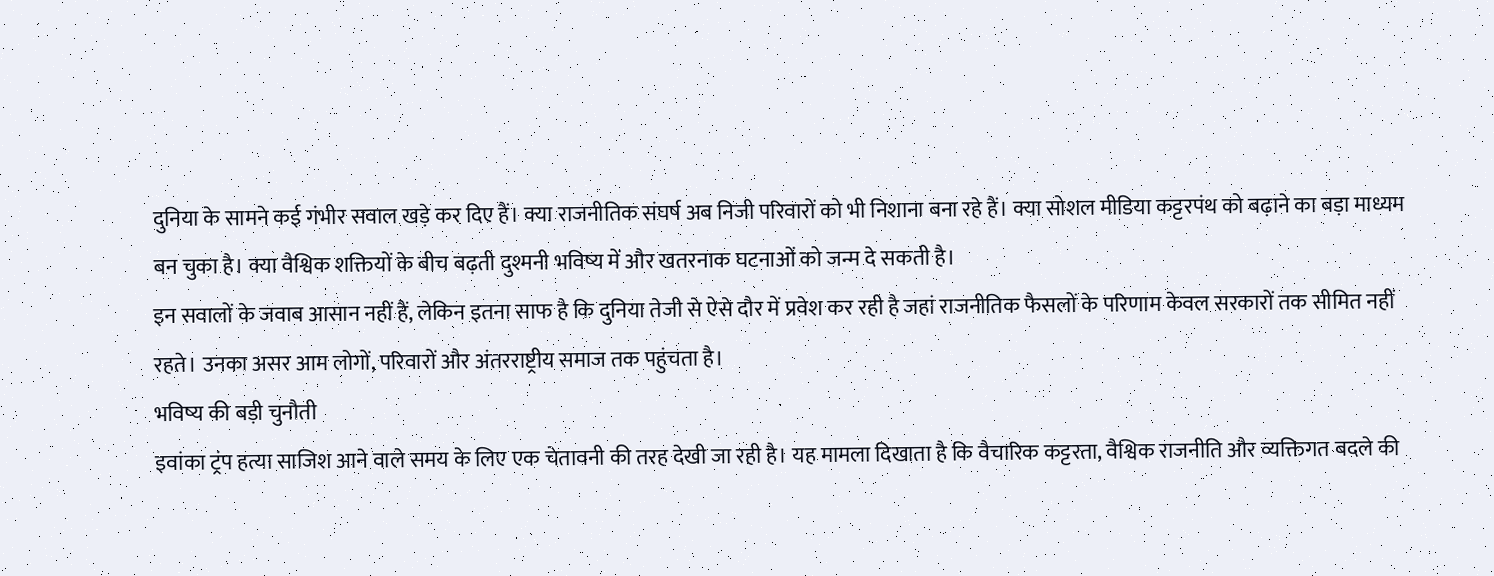दुनिया के सामने कई गंभीर सवाल खड़े कर दिए हैं। क्या राजनीतिक संघर्ष अब निजी परिवारों को भी निशाना बना रहे हैं। क्या सोशल मीडिया कट्टरपंथ को बढ़ाने का बड़ा माध्यम बन चुका है। क्या वैश्विक शक्तियों के बीच बढ़ती दुश्मनी भविष्य में और खतरनाक घटनाओं को जन्म दे सकती है।
इन सवालों के जवाब आसान नहीं हैं, लेकिन इतना साफ है कि दुनिया तेजी से ऐसे दौर में प्रवेश कर रही है जहां राजनीतिक फैसलों के परिणाम केवल सरकारों तक सीमित नहीं रहते। उनका असर आम लोगों, परिवारों और अंतरराष्ट्रीय समाज तक पहुंचता है।
भविष्य की बड़ी चुनौती
इवांका ट्रंप हत्या साजिश आने वाले समय के लिए एक चेतावनी की तरह देखी जा रही है। यह मामला दिखाता है कि वैचारिक कट्टरता, वैश्विक राजनीति और व्यक्तिगत बदले की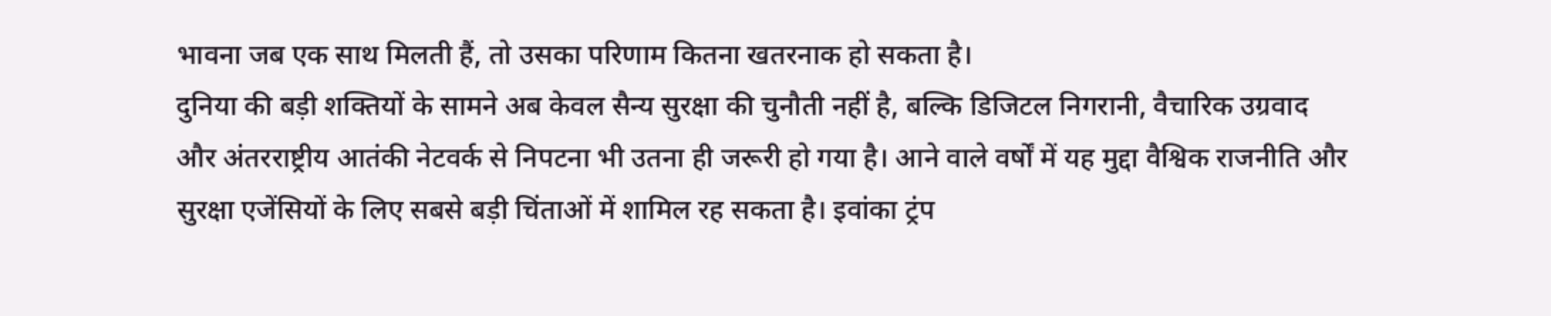भावना जब एक साथ मिलती हैं, तो उसका परिणाम कितना खतरनाक हो सकता है।
दुनिया की बड़ी शक्तियों के सामने अब केवल सैन्य सुरक्षा की चुनौती नहीं है, बल्कि डिजिटल निगरानी, वैचारिक उग्रवाद और अंतरराष्ट्रीय आतंकी नेटवर्क से निपटना भी उतना ही जरूरी हो गया है। आने वाले वर्षों में यह मुद्दा वैश्विक राजनीति और सुरक्षा एजेंसियों के लिए सबसे बड़ी चिंताओं में शामिल रह सकता है। इवांका ट्रंप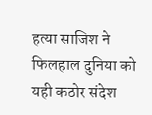हत्या साजिश ने फिलहाल दुनिया को यही कठोर संदेश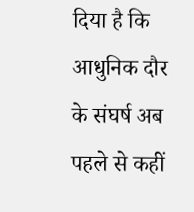दिया है कि आधुनिक दौर के संघर्ष अब पहले से कहीं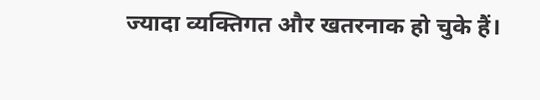ज्यादा व्यक्तिगत और खतरनाक हो चुके हैं।